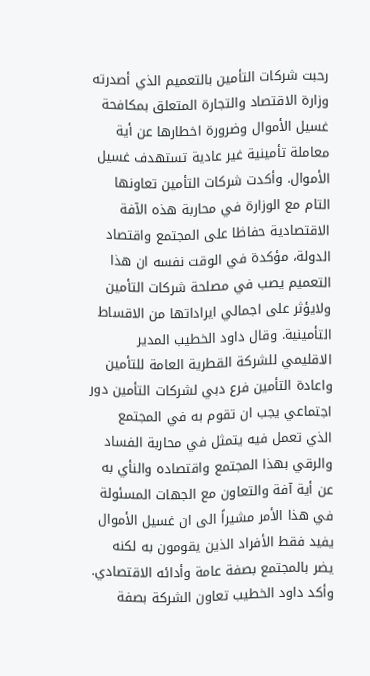رحبت شركات التأمين بالتعميم الذي أصدرته وزارة الاقتصاد والتجارة المتعلق بمكافحة غسيل الأموال وضرورة اخطارها عن أية معاملة تأمينية غير عادية تستهدف غسيل الأموال. وأكدت شركات التأمين تعاونها التام مع الوزارة في محاربة هذه الآفة الاقتصادية حفاظا على المجتمع واقتصاد الدولة، مؤكدة في الوقت نفسه ان هذا التعميم يصب في مصلحة شركات التأمين ولايؤثر على اجمالي ايراداتها من الاقساط التأمينية. وقال داود الخطيب المدير الاقليمي للشركة القطرية العامة للتأمين واعادة التأمين فرع دبي لشركات التأمين دور اجتماعي يجب ان تقوم به في المجتمع الذي تعمل فيه يتمثل في محاربة الفساد والرقي بهذا المجتمع واقتصاده والنأي به عن أية آفة والتعاون مع الجهات المسئولة في هذا الأمر مشيراً الى ان غسيل الأموال يفيد فقط الأفراد الذين يقومون به لكنه يضر بالمجتمع بصفة عامة وأدائه الاقتصادي. وأكد داود الخطيب تعاون الشركة بصفة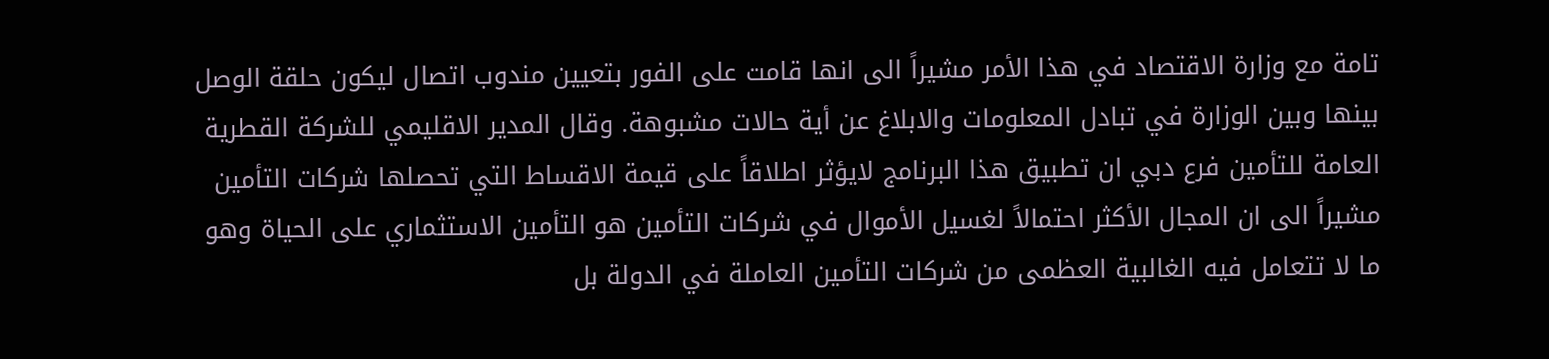تامة مع وزارة الاقتصاد في هذا الأمر مشيراً الى انها قامت على الفور بتعيين مندوب اتصال ليكون حلقة الوصل بينها وبين الوزارة في تبادل المعلومات والابلاغ عن أية حالات مشبوهة. وقال المدير الاقليمي للشركة القطرية العامة للتأمين فرع دبي ان تطبيق هذا البرنامج لايؤثر اطلاقاً على قيمة الاقساط التي تحصلها شركات التأمين مشيراً الى ان المجال الأكثر احتمالاً لغسيل الأموال في شركات التأمين هو التأمين الاستثماري على الحياة وهو ما لا تتعامل فيه الغالبية العظمى من شركات التأمين العاملة في الدولة بل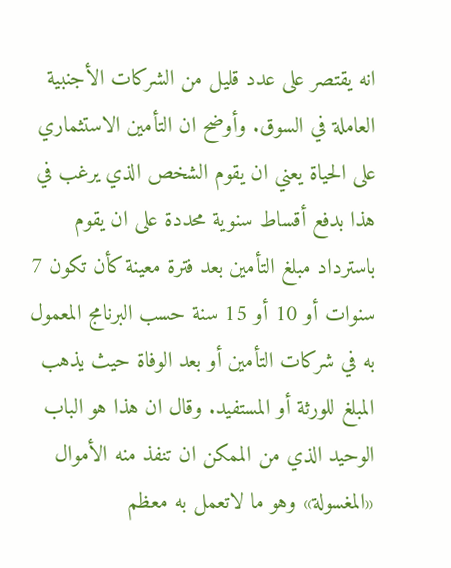انه يقتصر على عدد قليل من الشركات الأجنبية العاملة في السوق. وأوضح ان التأمين الاستثماري على الحياة يعني ان يقوم الشخص الذي يرغب في هذا بدفع أقساط سنوية محددة على ان يقوم باسترداد مبلغ التأمين بعد فترة معينة كأن تكون 7 سنوات أو 10 أو 15 سنة حسب البرنامج المعمول به في شركات التأمين أو بعد الوفاة حيث يذهب المبلغ للورثة أو المستفيد. وقال ان هذا هو الباب الوحيد الذي من الممكن ان تنفذ منه الأموال «المغسولة» وهو ما لاتعمل به معظم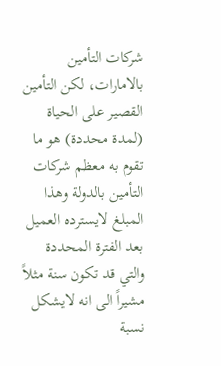شركات التأمين بالامارات، لكن التأمين القصير على الحياة (لمدة محددة) هو ما تقوم به معظم شركات التأمين بالدولة وهذا المبلغ لايسترده العميل بعد الفترة المحددة والتي قد تكون سنة مثلاً مشيراً الى انه لايشكل نسبة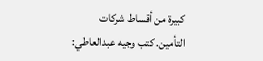كبيرة من أقساط شركات التأمين. كتب وجيه عبدالعاطي: